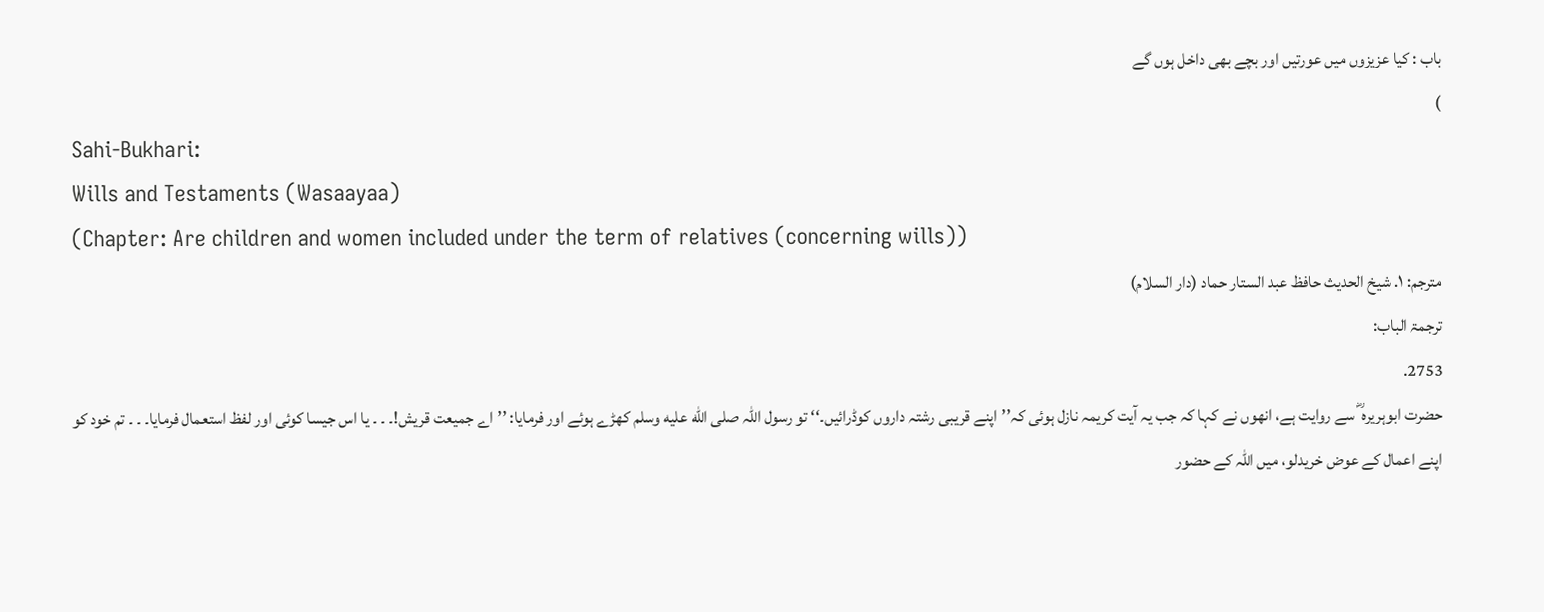باب : کیا عزیزوں میں عورتیں اور بچے بھی داخل ہوں گے
)
Sahi-Bukhari:
Wills and Testaments (Wasaayaa)
(Chapter: Are children and women included under the term of relatives (concerning wills))
مترجم: ١. شیخ الحدیث حافظ عبد الستار حماد (دار السلام)
ترجمۃ الباب:
2753.
حضرت ابوہریرہ ؓ سے روایت ہے، انھوں نے کہا کہ جب یہ آیت کریمہ نازل ہوئی کہ’’اپنے قریبی رشتہ داروں کوڈرائیں۔‘‘ تو رسول اللہ صلى الله عليه وسلم کھڑے ہوئے اور فرمایا: ’’اے جمیعت قریش!۔ ۔ ۔ یا اس جیسا کوئی اور لفظ استعمال فرمایا۔ ۔ ۔ تم خود کو اپنے اعمال کے عوض خریدلو، میں اللہ کے حضور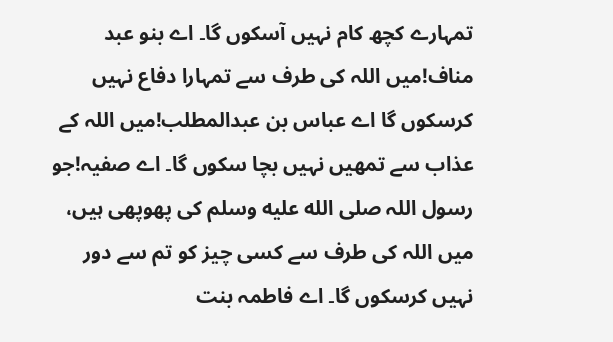تمہارے کچھ کام نہیں آسکوں گا۔ اے بنو عبد مناف!میں اللہ کی طرف سے تمہارا دفاع نہیں کرسکوں گا اے عباس بن عبدالمطلب!میں اللہ کے عذاب سے تمھیں نہیں بچا سکوں گا۔ اے صفیہ!جو رسول اللہ صلى الله عليه وسلم کی پھوپھی ہیں، میں اللہ کی طرف سے کسی چیز کو تم سے دور نہیں کرسکوں گا۔ اے فاطمہ بنت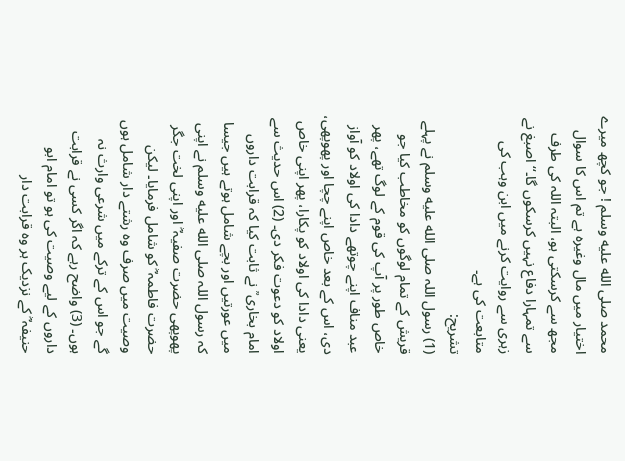محمد صلى الله عليه وسلم ! جو کچھ میرے اختیار میں مال وغیرہ ہے تم اس کا سوال مجھ سے کرسکتی ہو، البتہ اللہ کی طرف سے تمہارا دفاع نہیں کرسکوں گا۔‘‘ اصبغ نے زہری سے روایت کرنے میں ابن وہب کی متابعت کی ہے۔
تشریح:
(1) رسول اللہ صلى الله عليه وسلم نے پہلے قریش کے تمام لوگوں کو مخاطب کیا جو خاص طور پر آپ کی قوم کے لوگ تھے، پھر عبد مناف اپنے چوتھے دادا کی اولاد کو آواز دی، اس کے بعد خاص اپنے چچا اور پھوپھی، یعنی دادا کی اولاد کو پکارا، پھر اپنی خاص اولاد کو دعوت فکر دی۔ (2) اس حدیث سے امام بخاری ؒ نے ثابت کیا کہ قرابت داروں میں عورتیں اور بچے شامل ہوتے ہیں جیسا کہ رسول اللہ صلى الله عليه وسلم نے اپنی پھوپھی حضرت صفیہ ؓ اور اپنی لخت جگر حضرت فاطمہ ؓ کو شامل فرمایا۔ لیکن وصیت میں صرف وہ رشتے دار شامل ہوں گے جو اس کے ترکے میں شرعی وارث نہ ہوں۔ (3) واضح رہے کہ اگر کسی نے قرابت داروں کے لیے وصیت کی ہو تو امام ابو حنیفہ ؓ کے نزدیک ہر وہ قرابت دار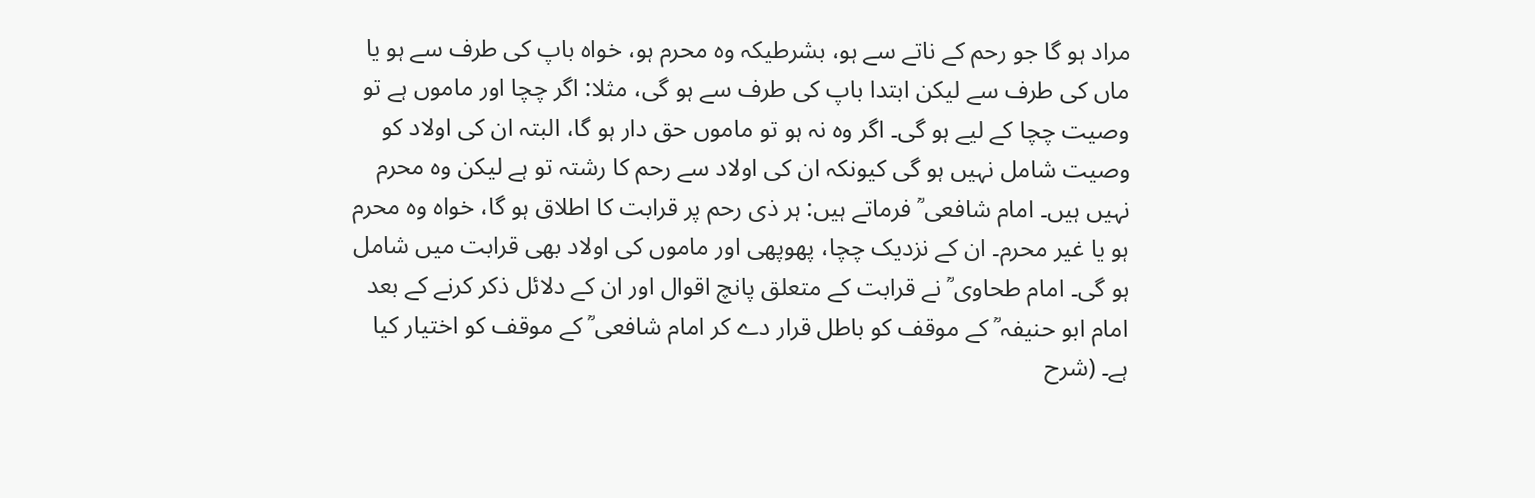مراد ہو گا جو رحم کے ناتے سے ہو، بشرطیکہ وہ محرم ہو، خواہ باپ کی طرف سے ہو یا ماں کی طرف سے لیکن ابتدا باپ کی طرف سے ہو گی، مثلا: اگر چچا اور ماموں ہے تو وصیت چچا کے لیے ہو گی۔ اگر وہ نہ ہو تو ماموں حق دار ہو گا، البتہ ان کی اولاد کو وصیت شامل نہیں ہو گی کیونکہ ان کی اولاد سے رحم کا رشتہ تو ہے لیکن وہ محرم نہیں ہیں۔ امام شافعی ؒ فرماتے ہیں: ہر ذی رحم پر قرابت کا اطلاق ہو گا، خواہ وہ محرم ہو یا غیر محرم۔ ان کے نزدیک چچا، پھوپھی اور ماموں کی اولاد بھی قرابت میں شامل ہو گی۔ امام طحاوی ؒ نے قرابت کے متعلق پانچ اقوال اور ان کے دلائل ذکر کرنے کے بعد امام ابو حنیفہ ؒ کے موقف کو باطل قرار دے کر امام شافعی ؒ کے موقف کو اختیار کیا ہے۔ (شرح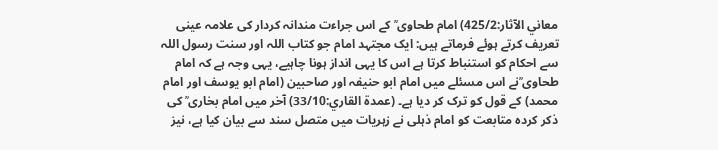معاني الآثار:425/2) امام طحاوی ؒ کے اس جراءت مندانہ کردار کی علامہ عینی تعریف کرتے ہوئے فرماتے ہیں: ایک مجتہد امام جو کتاب اللہ اور سنت رسول اللہ سے احکام کو استنباط کرتا ہے اس کا یہی انداز ہونا چاہیے، یہی وجہ ہے کہ امام طحاوی ؒنے اس مسئلے میں امام ابو حنیفہ اور صاحبین (امام ابو یوسف اور امام محمد) کے قول کو ترک کر دیا ہے۔ (عمدة القاري:33/10) آخر میں امام بخاری ؒ کی ذکر کردہ متابعت کو امام ذہلی نے زہریات میں متصل سند سے بیان کیا ہے، نیز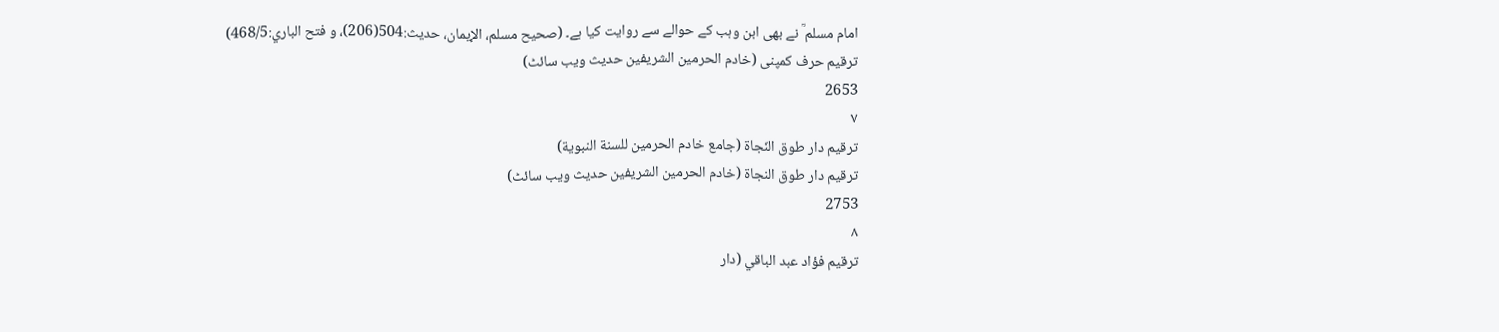امام مسلم ؒ نے بھی ابن وہب کے حوالے سے روایت کیا ہے۔ (صحیح مسلم، الإیمان، حدیث:504(206)، و فتح الباري:468/5)
ترقیم حرف کمپنی (خادم الحرمین الشریفین حدیث ویب سائٹ)
2653
٧
ترقيم دار طوق النّجاة (جامع خادم الحرمين للسنة النبوية)
ترقیم دار طوق النجاۃ (خادم الحرمین الشریفین حدیث ویب سائٹ)
2753
٨
ترقيم فؤاد عبد الباقي (دار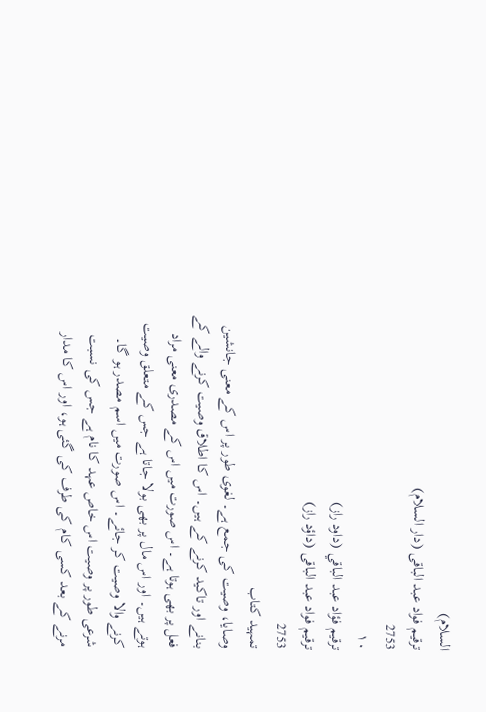السلام)
ترقیم فواد عبد الباقی (دار السلام)
2753
١٠
ترقيم فؤاد عبد الباقي (داود راز)
ترقیم فواد عبد الباقی (داؤد راز)
2753
تمہید کتاب
وصايا، وصيت کی جمع ہے۔ لغوی طور پر اس کے معنی جانشین بنانے اور تاکید کرنے کے ہیں۔ اس کا اطلاق وصیت کرنے والے کے فعل پر بھی ہوتا ہے۔ اس صورت میں اس کے مصدری معنی مراد ہوتے ہیں۔ اور اس مال پر بھی بولا جاتا ہے جس کے متعلق وصیت کرنے والا وصیت کر جائے۔ اس صورت میں اسم مصدر ہو گا۔ شرعی طور پر وصیت اس خاص عہد کا نام ہے جس کی نسبت مرنے کے بعد کسی کام کی طرف کی گئی ہو، اور اس کا مدار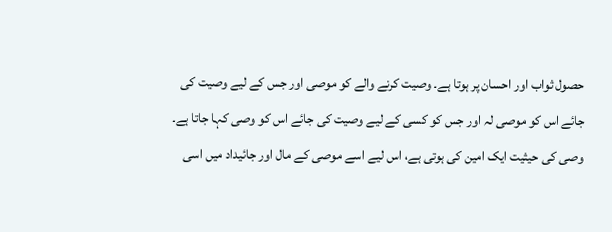حصول ثواب اور احسان پر ہوتا ہے۔ وصیت کرنے والے کو موصی اور جس کے لیے وصیت کی جائے اس کو موصی لہ اور جس کو کسی کے لیے وصیت کی جائے اس کو وصی کہا جاتا ہے۔ وصی کی حیثیت ایک امین کی ہوتی ہے، اس لیے اسے موصی کے مال اور جائیداد میں اسی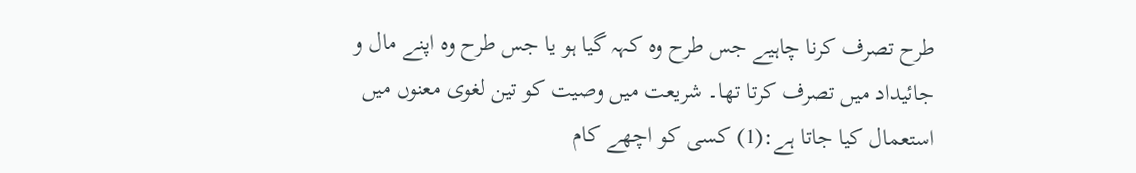طرح تصرف کرنا چاہیے جس طرح وہ کہہ گیا ہو یا جس طرح وہ اپنے مال و جائیداد میں تصرف کرتا تھا۔ شریعت میں وصیت کو تین لغوی معنوں میں استعمال کیا جاتا ہے:(1) کسی کو اچھے کام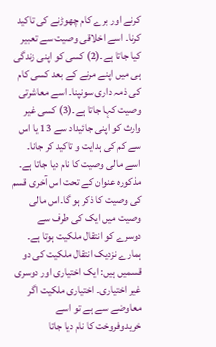کرنے اور برے کام چھوڑنے کی تاکید کرنا۔ اسے اخلاقی وصیت سے تعبیر کیا جاتا ہے۔(2) کسی کو اپنی زندگی ہی میں اپنے مرنے کے بعد کسی کام کی ذمہ داری سونپنا۔ اسے معاشرتی وصیت کہا جاتا ہے۔(3) کسی غیر وارث کو اپنی جائیداد سے 13 یا اس سے کم کی ہدایت و تاکید کر جانا۔ اسے مالی وصیت کا نام دیا جاتا ہے۔ مذکورہ عنوان کے تحت اس آخری قسم کی وصیت کا ذکر ہو گا۔اس مالی وصیت میں ایک کی طرف سے دوسرے کو انتقال ملکیت ہوتا ہے۔ ہمارے نزدیک انتقال ملکیت کی دو قسمیں ہیں: ایک اختیاری اور دوسری غیر اختیاری۔ اختیاری ملکیت اگر معاوضے سے ہے تو اسے خریدوفروخت کا نام دیا جاتا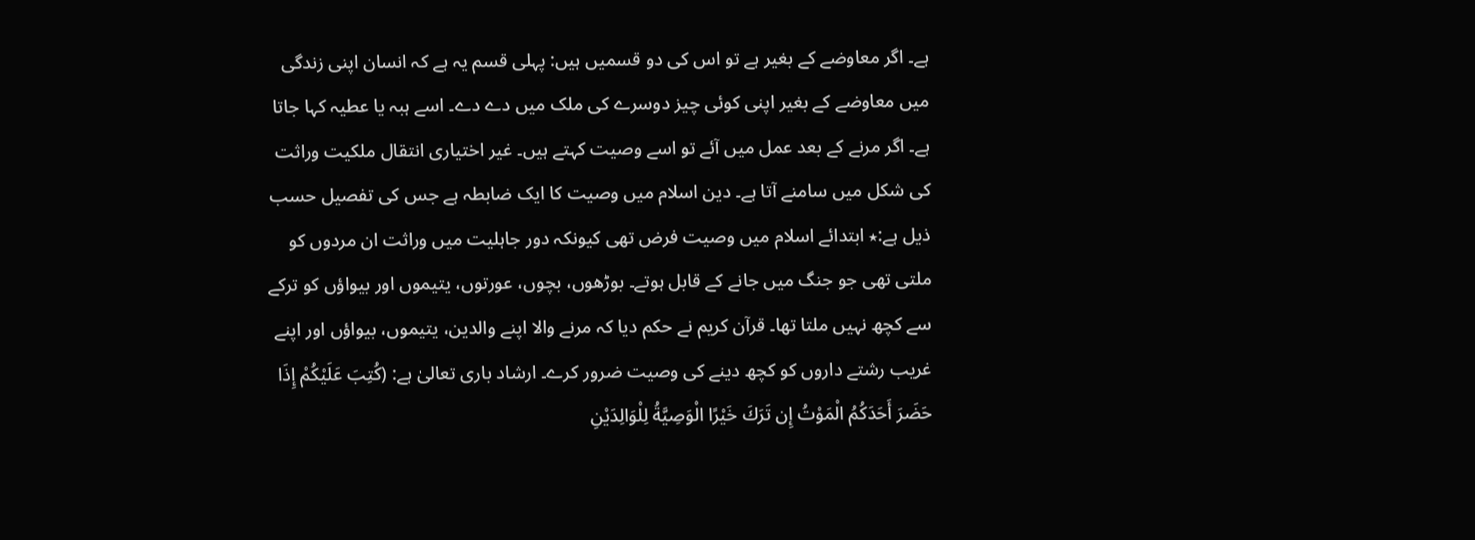ہے۔ اگر معاوضے کے بغیر ہے تو اس کی دو قسمیں ہیں: پہلی قسم یہ ہے کہ انسان اپنی زندگی میں معاوضے کے بغیر اپنی کوئی چیز دوسرے کی ملک میں دے دے۔ اسے ہبہ یا عطیہ کہا جاتا ہے۔ اگر مرنے کے بعد عمل میں آئے تو اسے وصیت کہتے ہیں۔ غیر اختیاری انتقال ملکیت وراثت کی شکل میں سامنے آتا ہے۔ دین اسلام میں وصیت کا ایک ضابطہ ہے جس کی تفصیل حسب ذیل ہے:٭ ابتدائے اسلام میں وصیت فرض تھی کیونکہ دور جاہلیت میں وراثت ان مردوں کو ملتی تھی جو جنگ میں جانے کے قابل ہوتے۔ بوڑھوں، بچوں، عورتوں، یتیموں اور بیواؤں کو ترکے سے کچھ نہیں ملتا تھا۔ قرآن کریم نے حکم دیا کہ مرنے والا اپنے والدین، یتیموں، بیواؤں اور اپنے غریب رشتے داروں کو کچھ دینے کی وصیت ضرور کرے۔ ارشاد باری تعالیٰ ہے: (كُتِبَ عَلَيْكُمْ إِذَا حَضَرَ أَحَدَكُمُ الْمَوْتُ إِن تَرَكَ خَيْرًا الْوَصِيَّةُ لِلْوَالِدَيْنِ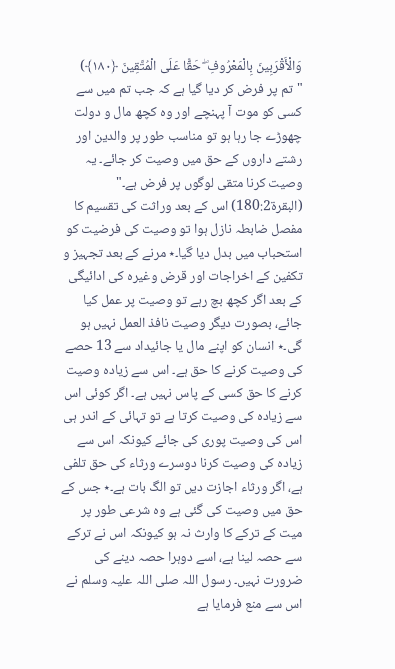وَالْأَقْرَبِينَ بِالْمَعْرُوفِ ۖ حَقًّا عَلَى الْمُتَّقِينَ ﴿١٨٠﴾) "تم پر فرض کر دیا گیا ہے کہ جب تم میں سے کسی کو موت آ پہنچے اور وہ کچھ مال و دولت چھوڑے جا رہا ہو تو مناسب طور پر والدین اور رشتے داروں کے حق میں وصیت کر جائے۔ یہ وصیت کرنا متقی لوگوں پر فرض ہے۔" (البقرۃ180:2) اس کے بعد وراثت کی تقسیم کا مفصل ضابطہ نازل ہوا تو وصیت کی فرضیت کو استحباب میں بدل دیا گیا۔٭ مرنے کے بعد تجہیز و تکفین کے اخراجات اور قرض وغیرہ کی ادائیگی کے بعد اگر کچھ بچ رہے تو وصیت پر عمل کیا جائے، بصورت دیگر وصیت نافذ العمل نہیں ہو گی۔٭ انسان کو اپنے مال یا جائیداد سے 13 حصے کی وصیت کرنے کا حق ہے۔ اس سے زیادہ وصیت کرنے کا حق کسی کے پاس نہیں ہے۔ اگر کوئی اس سے زیادہ کی وصیت کرتا ہے تو تہائی کے اندر ہی اس کی وصیت پوری کی جائے کیونکہ اس سے زیادہ کی وصیت کرنا دوسرے ورثاء کی حق تلفی ہے، اگر ورثاء اجازت دیں تو الگ بات ہے۔٭ جس کے حق میں وصیت کی گئی ہے وہ شرعی طور پر میت کے ترکے کا وارث نہ ہو کیونکہ اس نے ترکے سے حصہ لینا ہے، اسے دوہرا حصہ دینے کی ضرورت نہیں۔ رسول اللہ صلی اللہ علیہ وسلم نے اس سے منع فرمایا ہے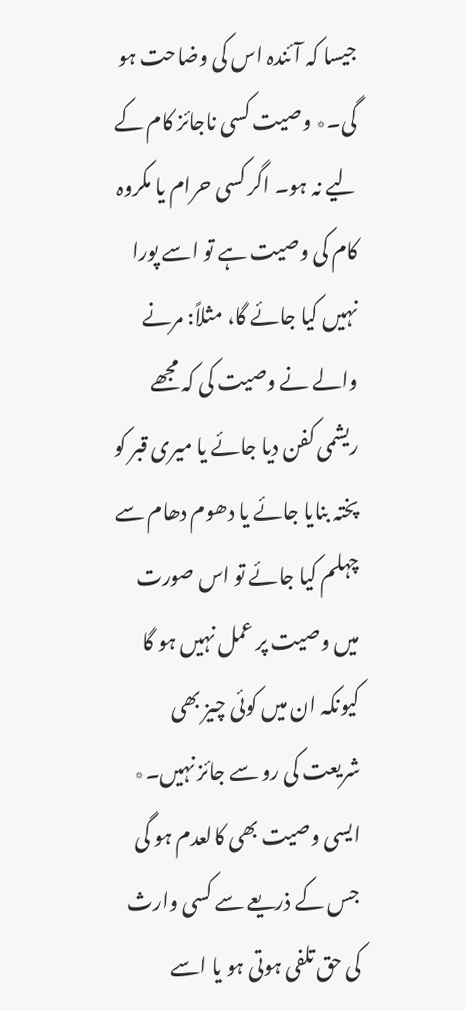جیسا کہ آئندہ اس کی وضاحت ہو گی۔٭ وصیت کسی ناجائز کام کے لیے نہ ہو۔ اگر کسی حرام یا مکروہ کام کی وصیت ہے تو اسے پورا نہیں کیا جائے گا، مثلاً: مرنے والے نے وصیت کی کہ مجھے ریشمی کفن دیا جائے یا میری قبر کو پختہ بنایا جائے یا دھوم دھام سے چہلم کیا جائے تو اس صورت میں وصیت پر عمل نہیں ہو گا کیونکہ ان میں کوئی چیز بھی شریعت کی رو سے جائز نہیں۔٭ ایسی وصیت بھی کالعدم ہو گی جس کے ذریعے سے کسی وارث کی حق تلفی ہوتی ہو یا اسے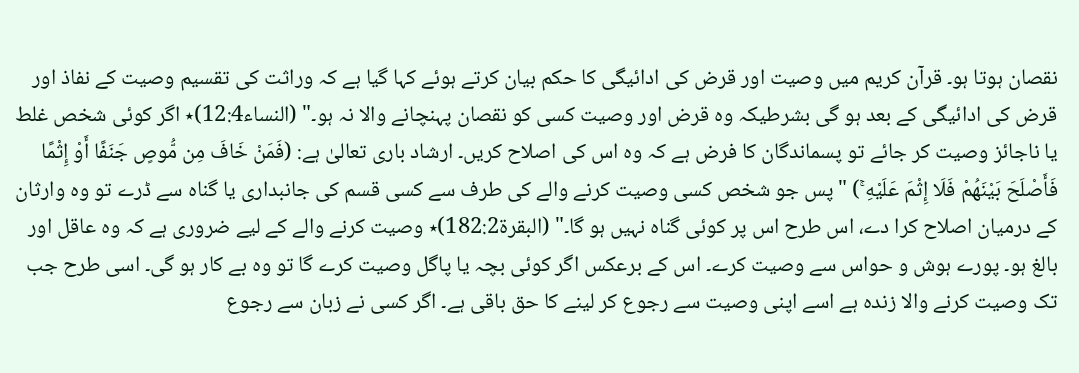نقصان ہوتا ہو۔ قرآن کریم میں وصیت اور قرض کی ادائیگی کا حکم بیان کرتے ہوئے کہا گیا ہے کہ وراثت کی تقسیم وصیت کے نفاذ اور قرض کی ادائیگی کے بعد ہو گی بشرطیکہ وہ قرض اور وصیت کسی کو نقصان پہنچانے والا نہ ہو۔" (النساء12:4)٭ اگر کوئی شخص غلط یا ناجائز وصیت کر جائے تو پسماندگان کا فرض ہے کہ وہ اس کی اصلاح کریں۔ ارشاد باری تعالیٰ ہے: (فَمَنْ خَافَ مِن مُّوصٍ جَنَفًا أَوْ إِثْمًا فَأَصْلَحَ بَيْنَهُمْ فَلَا إِثْمَ عَلَيْهِ ۚ) "پس جو شخص کسی وصیت کرنے والے کی طرف سے کسی قسم کی جانبداری یا گناہ سے ڈرے تو وہ وارثان کے درمیان اصلاح کرا دے، اس طرح اس پر کوئی گناہ نہیں ہو گا۔" (البقرۃ182:2)٭ وصیت کرنے والے کے لیے ضروری ہے کہ وہ عاقل اور بالغ ہو۔ پورے ہوش و حواس سے وصیت کرے۔ اس کے برعکس اگر کوئی بچہ یا پاگل وصیت کرے گا تو وہ بے کار ہو گی۔ اسی طرح جب تک وصیت کرنے والا زندہ ہے اسے اپنی وصیت سے رجوع کر لینے کا حق باقی ہے۔ اگر کسی نے زبان سے رجوع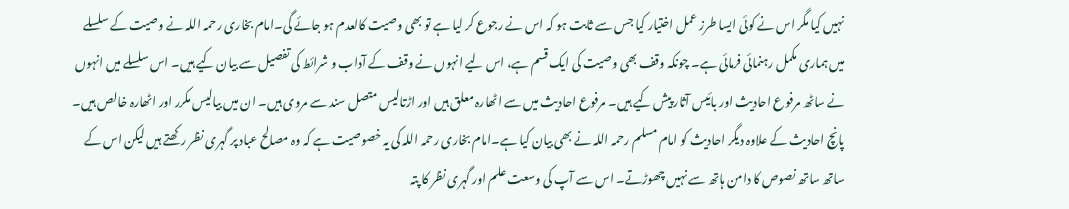نہیں کیا مگر اس نے کوئی ایسا طرز عمل اختیار کیا جس سے ثابت ہو کہ اس نے رجوع کر لیا ہے تو بھی وصیت کالعدم ہو جائے گی۔امام بخاری رحمہ اللہ نے وصیت کے سلسلے میں ہماری مکمل رہنمائی فرمائی ہے۔ چونکہ وقف بھی وصیت کی ایک قسم ہے، اس لیے انہوں نے وقف کے آداب و شرائط کی تفصیل سے بیان کیے ہیں۔ اس سلسلے میں انہوں نے ساٹھ مرفوع احادیث اور بائیس آثار پیش کیے ہیں۔ مرفوع احادیث میں سے اٹھارہ معلق ہیں اور اڑتالیس متصل سند سے مروی ہیں۔ ان میں بیالیس مکرر اور اٹھارہ خالص ہیں۔ پانچ احادیث کے علاوہ دیگر احادیث کو امام مسلم رحمہ اللہ نے بھی بیان کیا ہے۔امام بخاری رحمہ اللہ کی یہ خصوصیت ہے کہ وہ مصالح عباد پر گہری نظر رکھتے ہیں لیکن اس کے ساتھ ساتھ نصوص کا دامن ہاتھ سے نہیں چھوڑتے۔ اس سے آپ کی وسعت علم اور گہری نظر کا پتہ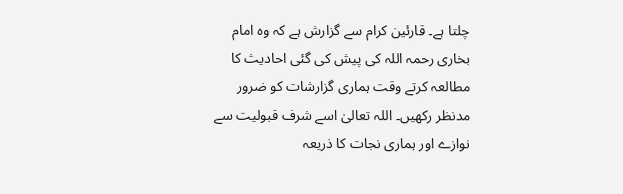چلتا ہے۔ قارئین کرام سے گزارش ہے کہ وہ امام بخاری رحمہ اللہ کی پیش کی گئی احادیث کا مطالعہ کرتے وقت ہماری گزارشات کو ضرور مدنظر رکھیں۔ اللہ تعالیٰ اسے شرف قبولیت سے نوازے اور ہماری نجات کا ذریعہ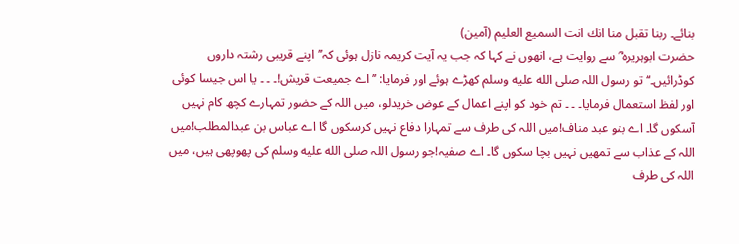بنائے۔ ربنا تقبل منا انك انت السميع العليم (آمين)
حضرت ابوہریرہ ؓ سے روایت ہے، انھوں نے کہا کہ جب یہ آیت کریمہ نازل ہوئی کہ’’اپنے قریبی رشتہ داروں کوڈرائیں۔‘‘ تو رسول اللہ صلى الله عليه وسلم کھڑے ہوئے اور فرمایا: ’’اے جمیعت قریش!۔ ۔ ۔ یا اس جیسا کوئی اور لفظ استعمال فرمایا۔ ۔ ۔ تم خود کو اپنے اعمال کے عوض خریدلو، میں اللہ کے حضور تمہارے کچھ کام نہیں آسکوں گا۔ اے بنو عبد مناف!میں اللہ کی طرف سے تمہارا دفاع نہیں کرسکوں گا اے عباس بن عبدالمطلب!میں اللہ کے عذاب سے تمھیں نہیں بچا سکوں گا۔ اے صفیہ!جو رسول اللہ صلى الله عليه وسلم کی پھوپھی ہیں، میں اللہ کی طرف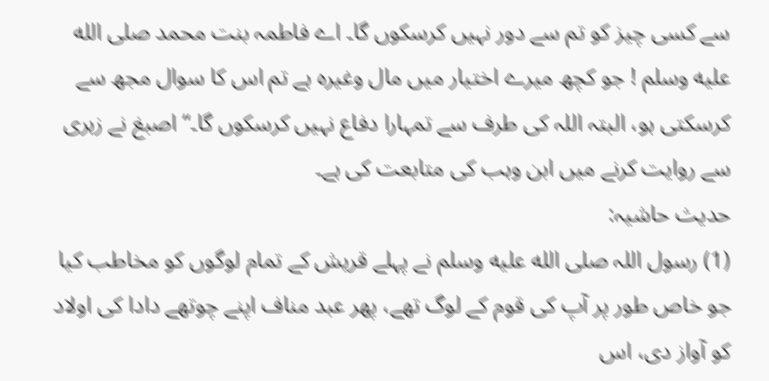سے کسی چیز کو تم سے دور نہیں کرسکوں گا۔ اے فاطمہ بنت محمد صلى الله عليه وسلم ! جو کچھ میرے اختیار میں مال وغیرہ ہے تم اس کا سوال مجھ سے کرسکتی ہو، البتہ اللہ کی طرف سے تمہارا دفاع نہیں کرسکوں گا۔‘‘ اصبغ نے زہری سے روایت کرنے میں ابن وہب کی متابعت کی ہے۔
حدیث حاشیہ:
(1) رسول اللہ صلى الله عليه وسلم نے پہلے قریش کے تمام لوگوں کو مخاطب کیا جو خاص طور پر آپ کی قوم کے لوگ تھے، پھر عبد مناف اپنے چوتھے دادا کی اولاد کو آواز دی، اس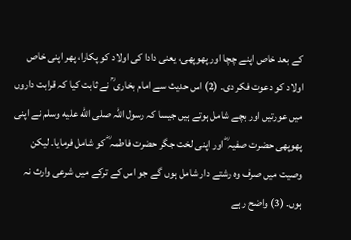کے بعد خاص اپنے چچا اور پھوپھی، یعنی دادا کی اولاد کو پکارا، پھر اپنی خاص اولاد کو دعوت فکر دی۔ (2) اس حدیث سے امام بخاری ؒ نے ثابت کیا کہ قرابت داروں میں عورتیں اور بچے شامل ہوتے ہیں جیسا کہ رسول اللہ صلى الله عليه وسلم نے اپنی پھوپھی حضرت صفیہ ؓ اور اپنی لخت جگر حضرت فاطمہ ؓ کو شامل فرمایا۔ لیکن وصیت میں صرف وہ رشتے دار شامل ہوں گے جو اس کے ترکے میں شرعی وارث نہ ہوں۔ (3) واضح رہے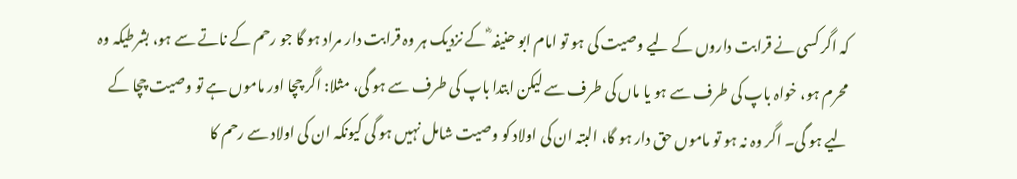کہ اگر کسی نے قرابت داروں کے لیے وصیت کی ہو تو امام ابو حنیفہ ؓ کے نزدیک ہر وہ قرابت دار مراد ہو گا جو رحم کے ناتے سے ہو، بشرطیکہ وہ محرم ہو، خواہ باپ کی طرف سے ہو یا ماں کی طرف سے لیکن ابتدا باپ کی طرف سے ہو گی، مثلا: اگر چچا اور ماموں ہے تو وصیت چچا کے لیے ہو گی۔ اگر وہ نہ ہو تو ماموں حق دار ہو گا، البتہ ان کی اولاد کو وصیت شامل نہیں ہو گی کیونکہ ان کی اولاد سے رحم کا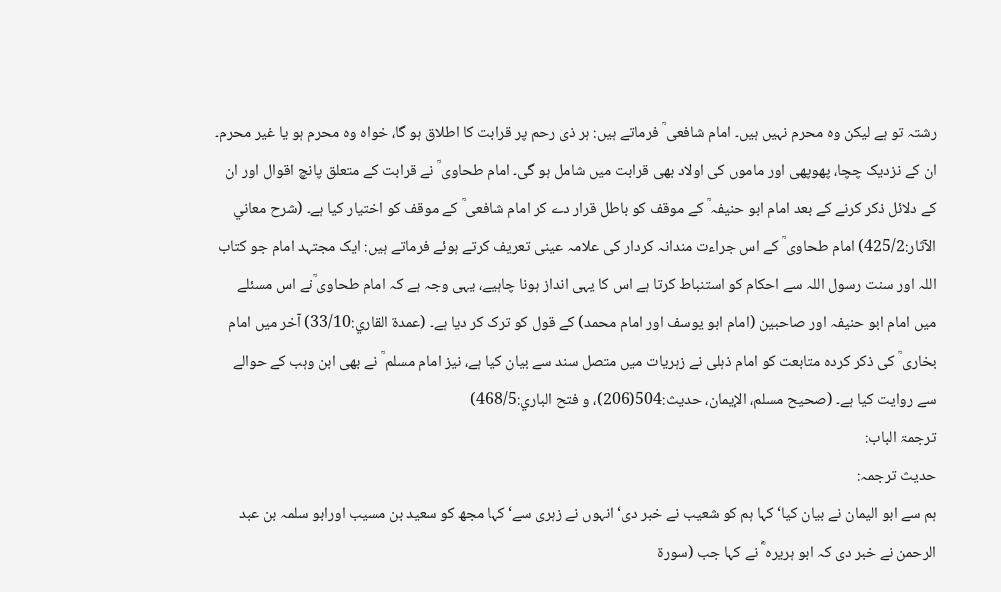رشتہ تو ہے لیکن وہ محرم نہیں ہیں۔ امام شافعی ؒ فرماتے ہیں: ہر ذی رحم پر قرابت کا اطلاق ہو گا، خواہ وہ محرم ہو یا غیر محرم۔ ان کے نزدیک چچا، پھوپھی اور ماموں کی اولاد بھی قرابت میں شامل ہو گی۔ امام طحاوی ؒ نے قرابت کے متعلق پانچ اقوال اور ان کے دلائل ذکر کرنے کے بعد امام ابو حنیفہ ؒ کے موقف کو باطل قرار دے کر امام شافعی ؒ کے موقف کو اختیار کیا ہے۔ (شرح معاني الآثار:425/2) امام طحاوی ؒ کے اس جراءت مندانہ کردار کی علامہ عینی تعریف کرتے ہوئے فرماتے ہیں: ایک مجتہد امام جو کتاب اللہ اور سنت رسول اللہ سے احکام کو استنباط کرتا ہے اس کا یہی انداز ہونا چاہیے، یہی وجہ ہے کہ امام طحاوی ؒنے اس مسئلے میں امام ابو حنیفہ اور صاحبین (امام ابو یوسف اور امام محمد) کے قول کو ترک کر دیا ہے۔ (عمدة القاري:33/10) آخر میں امام بخاری ؒ کی ذکر کردہ متابعت کو امام ذہلی نے زہریات میں متصل سند سے بیان کیا ہے، نیز امام مسلم ؒ نے بھی ابن وہب کے حوالے سے روایت کیا ہے۔ (صحیح مسلم، الإیمان، حدیث:504(206)، و فتح الباري:468/5)
ترجمۃ الباب:
حدیث ترجمہ:
ہم سے ابو الیمان نے بیان کیا‘ کہا ہم کو شعیب نے خبر دی‘ انہوں نے زہری سے‘ کہا مجھ کو سعید بن مسیب اورابو سلمہ بن عبد الرحمن نے خبر دی کہ ابو ہریرہ ؓ نے کہا جب (سورۃ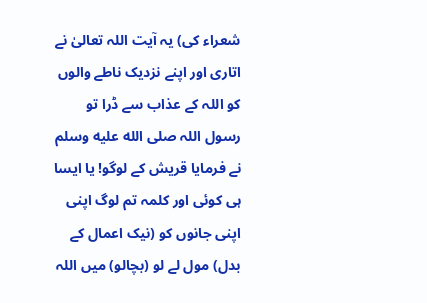شعراء کی) یہ آیت اللہ تعالیٰ نے اتاری اور اپنے نزدیک ناطے والوں کو اللہ کے عذاب سے ڈرا تو رسول اللہ صلى الله عليه وسلم نے فرمایا قریش کے لوگو! یا ایسا ہی کوئی اور کلمہ تم لوگ اپنی اپنی جانوں کو (نیک اعمال کے بدل) مول لے لو (بچالو) میں اللہ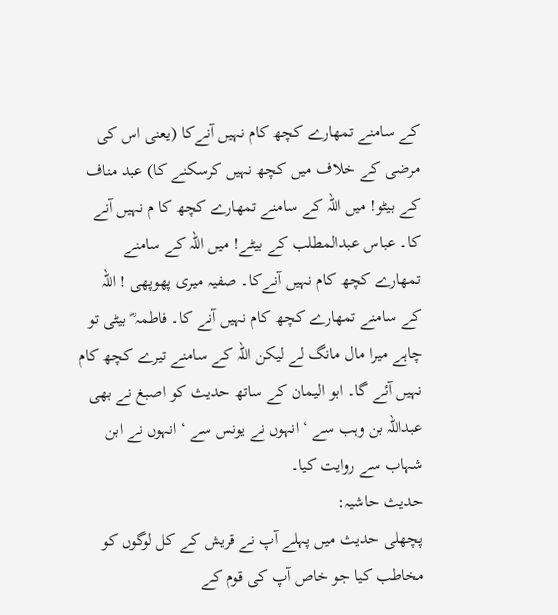کے سامنے تمھارے کچھ کام نہیں آنےکا (یعنی اس کی مرضی کے خلاف میں کچھ نہیں کرسکنے کا) عبد مناف کے بیٹو! میں اللہ کے سامنے تمھارے کچھ کا م نہیں آنے کا۔ عباس عبدالمطلب کے بیٹے! میں اللہ کے سامنے تمھارے کچھ کام نہیں آنےکا۔ صفیہ میری پھوپھی ! اللہ کے سامنے تمھارے کچھ کام نہیں آنے کا۔ فاطمہ ؓ بیٹی تو چاہے میرا مال مانگ لے لیکن اللہ کے سامنے تیرے کچھ کام نہیں آئے گا۔ ابو الیمان کے ساتھ حدیث کو اصبغ نے بھی عبداللہ بن وہب سے ‘ انہوں نے یونس سے ‘ انہوں نے ابن شہاب سے روایت کیا۔
حدیث حاشیہ:
پچھلی حدیث میں پہلے آپ نے قریش کے کل لوگوں کو مخاطب کیا جو خاص آپ کی قوم کے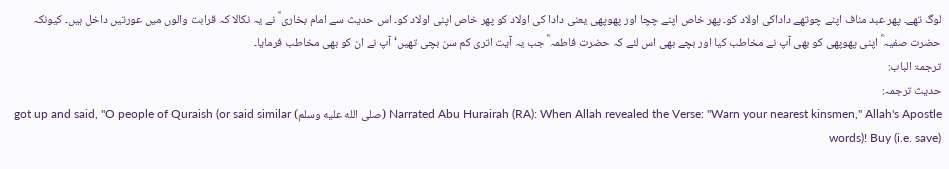لوگ تھے۔ پھر عبد مناف اپنے چوتھے داداکی اولاد کو۔ پھر خاص اپنے چچا اور پھوپھی یعنی دادا کی اولاد کو پھر خاص اپنی اولاد کو۔ اس حدیث سے امام بخاری ؒ نے یہ نکالا کہ قرابت والوں میں عورتیں داخل ہیں۔ کیونکہ حضرت صفیہ ؓ اپنی پھوپھی کو بھی آپ نے مخاطب کیا اور بچے بھی اس لئے کہ حضرت فاطمہ ؓ جب یہ آیت اتری کم سن بچی تھیں‘ آپ نے ان کو بھی مخاطب فرمایا۔
ترجمۃ الباب:
حدیث ترجمہ:
Narrated Abu Hurairah (RA): When Allah revealed the Verse: "Warn your nearest kinsmen," Allah's Apostle (صلى الله عليه وسلم) got up and said, "O people of Quraish (or said similar words)! Buy (i.e. save)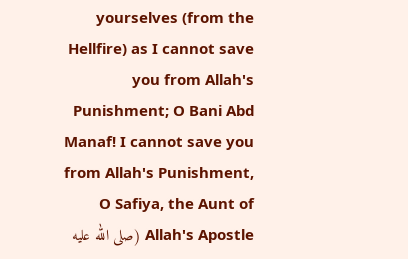yourselves (from the Hellfire) as I cannot save you from Allah's Punishment; O Bani Abd Manaf! I cannot save you from Allah's Punishment, O Safiya, the Aunt of Allah's Apostle (صلى الله عليه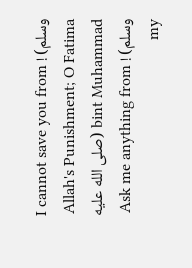وسلم) ! I cannot save you from Allah's Punishment; O Fatima bint Muhammad (صلى الله عليه وسلم) ! Ask me anything from my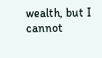wealth, but I cannot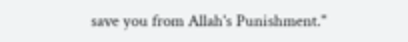save you from Allah's Punishment."